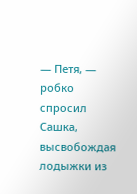— Петя, — робко спросил Сашка, высвобождая лодыжки из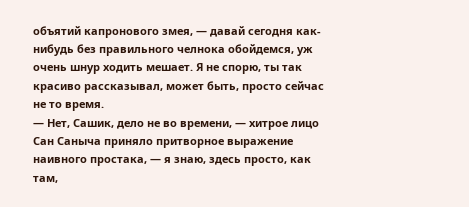объятий капронового змея, — давай сегодня как-нибудь без правильного челнока обойдемся, уж очень шнур ходить мешает. Я не спорю, ты так красиво рассказывал, может быть, просто сейчас не то время.
— Нет, Сашик, дело не во времени, — хитрое лицо Сан Саныча приняло притворное выражение наивного простака, — я знаю, здесь просто, как там,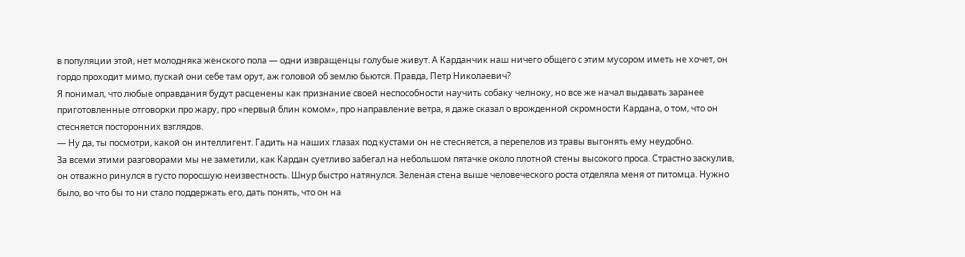в популяции этой, нет молодняка женского пола — одни извращенцы голубые живут. А Карданчик наш ничего общего с этим мусором иметь не хочет, он гордо проходит мимо, пускай они себе там орут, аж головой об землю бьются. Правда, Петр Николаевич?
Я понимал, что любые оправдания будут расценены как признание своей неспособности научить собаку челноку, но все же начал выдавать заранее приготовленные отговорки про жару, про «первый блин комом», про направление ветра, я даже сказал о врожденной скромности Кардана, о том, что он стесняется посторонних взглядов.
— Ну да, ты посмотри, какой он интеллигент. Гадить на наших глазах под кустами он не стесняется, а перепелов из травы выгонять ему неудобно.
За всеми этими разговорами мы не заметили, как Кардан суетливо забегал на небольшом пятачке около плотной стены высокого проса. Страстно заскулив, он отважно ринулся в густо поросшую неизвестность. Шнур быстро натянулся. Зеленая стена выше человеческого роста отделяла меня от питомца. Нужно было, во что бы то ни стало поддержать его, дать понять, что он на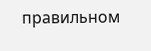правильном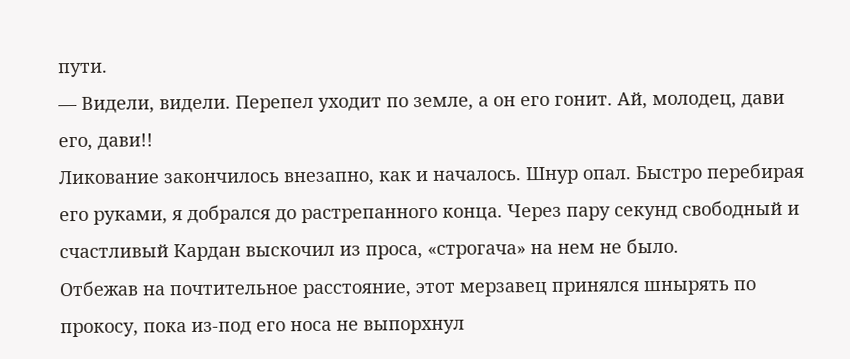пути.
— Видели, видели. Перепел уходит по земле, а он его гонит. Ай, молодец, дави его, дави!!
Ликование закончилось внезапно, как и началось. Шнур опал. Быстро перебирая его руками, я добрался до растрепанного конца. Через пару секунд свободный и счастливый Кардан выскочил из проса, «строгача» на нем не было.
Отбежав на почтительное расстояние, этот мерзавец принялся шнырять по прокосу, пока из-под его носа не выпорхнул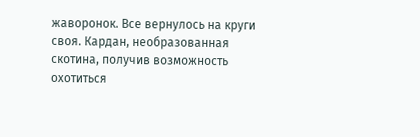жаворонок. Все вернулось на круги своя. Кардан, необразованная скотина, получив возможность охотиться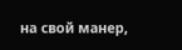на свой манер,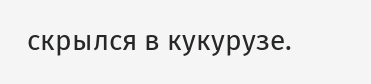скрылся в кукурузе.